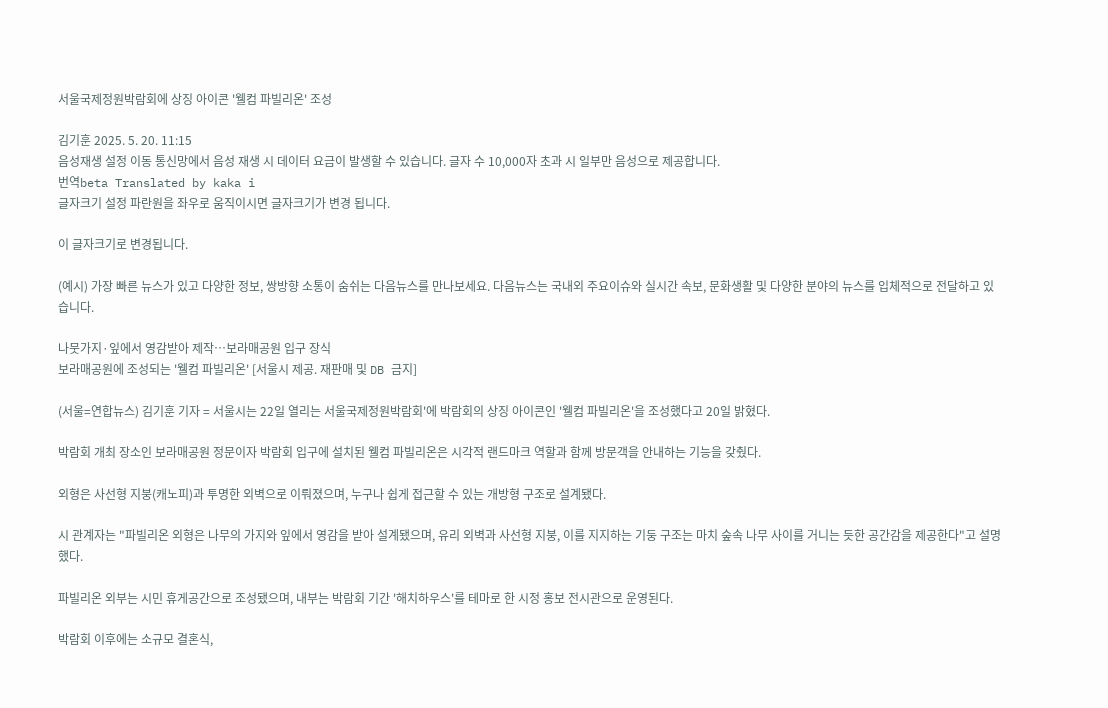서울국제정원박람회에 상징 아이콘 '웰컴 파빌리온' 조성

김기훈 2025. 5. 20. 11:15
음성재생 설정 이동 통신망에서 음성 재생 시 데이터 요금이 발생할 수 있습니다. 글자 수 10,000자 초과 시 일부만 음성으로 제공합니다.
번역beta Translated by kaka i
글자크기 설정 파란원을 좌우로 움직이시면 글자크기가 변경 됩니다.

이 글자크기로 변경됩니다.

(예시) 가장 빠른 뉴스가 있고 다양한 정보, 쌍방향 소통이 숨쉬는 다음뉴스를 만나보세요. 다음뉴스는 국내외 주요이슈와 실시간 속보, 문화생활 및 다양한 분야의 뉴스를 입체적으로 전달하고 있습니다.

나뭇가지·잎에서 영감받아 제작…보라매공원 입구 장식
보라매공원에 조성되는 '웰컴 파빌리온' [서울시 제공. 재판매 및 DB 금지]

(서울=연합뉴스) 김기훈 기자 = 서울시는 22일 열리는 서울국제정원박람회'에 박람회의 상징 아이콘인 '웰컴 파빌리온'을 조성했다고 20일 밝혔다.

박람회 개최 장소인 보라매공원 정문이자 박람회 입구에 설치된 웰컴 파빌리온은 시각적 랜드마크 역할과 함께 방문객을 안내하는 기능을 갖췄다.

외형은 사선형 지붕(캐노피)과 투명한 외벽으로 이뤄졌으며, 누구나 쉽게 접근할 수 있는 개방형 구조로 설계됐다.

시 관계자는 "파빌리온 외형은 나무의 가지와 잎에서 영감을 받아 설계됐으며, 유리 외벽과 사선형 지붕, 이를 지지하는 기둥 구조는 마치 숲속 나무 사이를 거니는 듯한 공간감을 제공한다"고 설명했다.

파빌리온 외부는 시민 휴게공간으로 조성됐으며, 내부는 박람회 기간 '해치하우스'를 테마로 한 시정 홍보 전시관으로 운영된다.

박람회 이후에는 소규모 결혼식,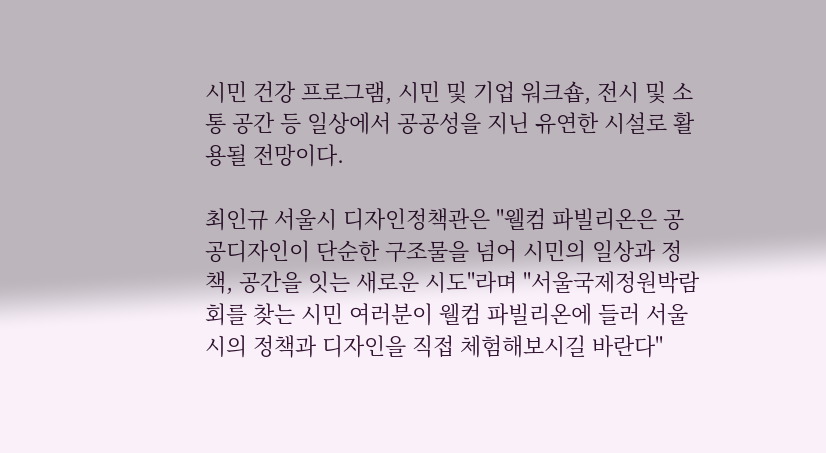시민 건강 프로그램, 시민 및 기업 워크숍, 전시 및 소통 공간 등 일상에서 공공성을 지닌 유연한 시설로 활용될 전망이다.

최인규 서울시 디자인정책관은 "웰컴 파빌리온은 공공디자인이 단순한 구조물을 넘어 시민의 일상과 정책, 공간을 잇는 새로운 시도"라며 "서울국제정원박람회를 찾는 시민 여러분이 웰컴 파빌리온에 들러 서울시의 정책과 디자인을 직접 체험해보시길 바란다"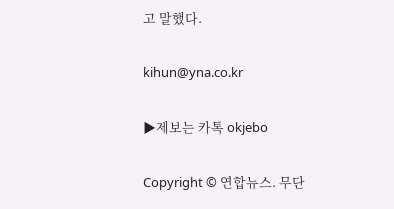고 말했다.

kihun@yna.co.kr

▶제보는 카톡 okjebo

Copyright © 연합뉴스. 무단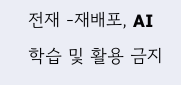전재 -재배포, AI 학습 및 활용 금지